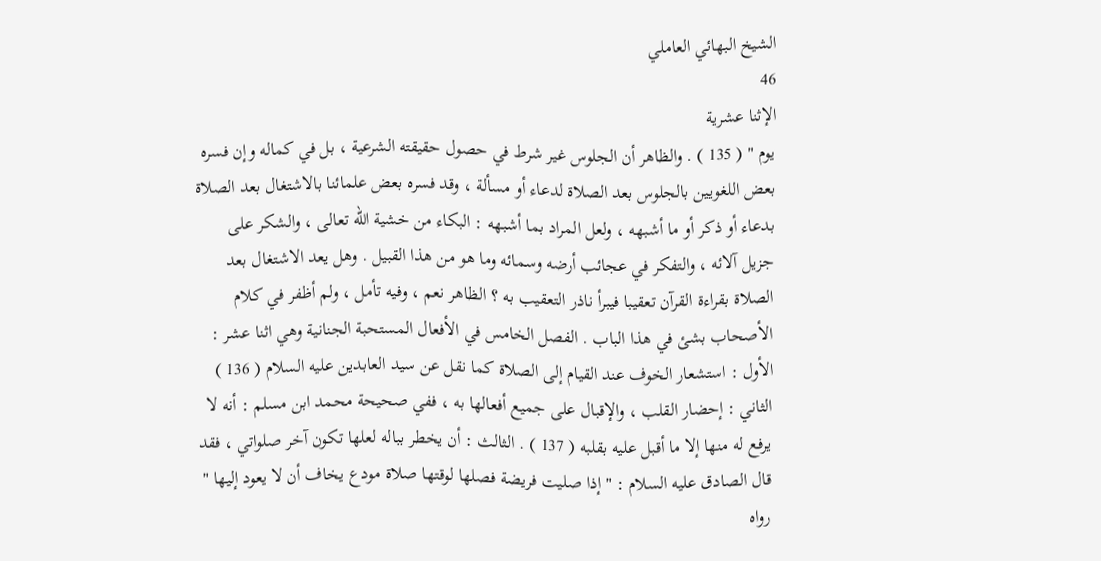الشيخ البهائي العاملي
46
الإثنا عشرية
يوم " ( 135 ) . والظاهر أن الجلوس غير شرط في حصول حقيقته الشرعية ، بل في كماله وإن فسره بعض اللغويين بالجلوس بعد الصلاة لدعاء أو مسألة ، وقد فسره بعض علمائنا بالاشتغال بعد الصلاة بدعاء أو ذكر أو ما أشبهه ، ولعل المراد بما أشبهه : البكاء من خشية الله تعالى ، والشكر على جزيل آلائه ، والتفكر في عجائب أرضه وسمائه وما هو من هذا القبيل . وهل يعد الاشتغال بعد الصلاة بقراءة القرآن تعقيبا فيبرأ ناذر التعقيب به ؟ الظاهر نعم ، وفيه تأمل ، ولم أظفر في كلام الأصحاب بشئ في هذا الباب . الفصل الخامس في الأفعال المستحبة الجنانية وهي اثنا عشر : الأول : استشعار الخوف عند القيام إلى الصلاة كما نقل عن سيد العابدين عليه السلام ( 136 ) الثاني : إحضار القلب ، والإقبال على جميع أفعالها به ، ففي صحيحة محمد ابن مسلم : أنه لا يرفع له منها إلا ما أقبل عليه بقلبه ( 137 ) . الثالث : أن يخطر بباله لعلها تكون آخر صلواتي ، فقد قال الصادق عليه السلام : " إذا صليت فريضة فصلها لوقتها صلاة مودع يخاف أن لا يعود إليها " رواه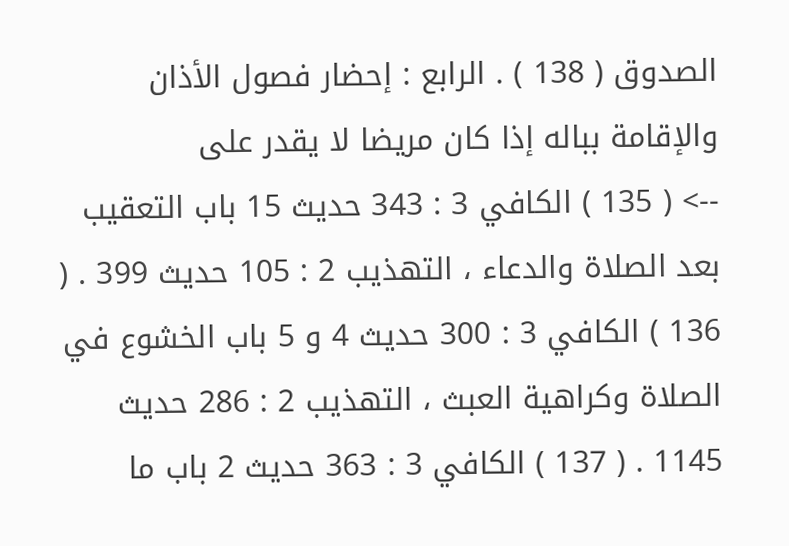الصدوق ( 138 ) . الرابع : إحضار فصول الأذان والإقامة بباله إذا كان مريضا لا يقدر على
--> ( 135 ) الكافي 3 : 343 حديث 15 باب التعقيب بعد الصلاة والدعاء ، التهذيب 2 : 105 حديث 399 . ( 136 ) الكافي 3 : 300 حديث 4 و 5 باب الخشوع في الصلاة وكراهية العبث ، التهذيب 2 : 286 حديث 1145 . ( 137 ) الكافي 3 : 363 حديث 2 باب ما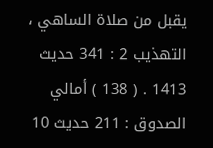يقبل من صلاة الساهي ، التهذيب 2 : 341 حديث 1413 . ( 138 ) أمالي الصدوق : 211 حديث 10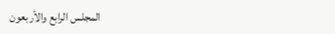المجلس الرابع والأربعون